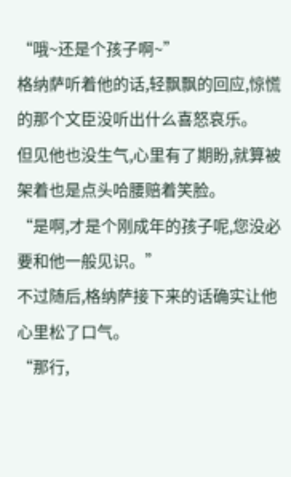“哦~还是个孩子啊~”
格纳萨听着他的话,轻飘飘的回应,惊慌的那个文臣没听出什么喜怒哀乐。
但见他也没生气,心里有了期盼,就算被架着也是点头哈腰赔着笑脸。
“是啊,才是个刚成年的孩子呢,您没必要和他一般见识。”
不过随后,格纳萨接下来的话确实让他心里松了口气。
“那行,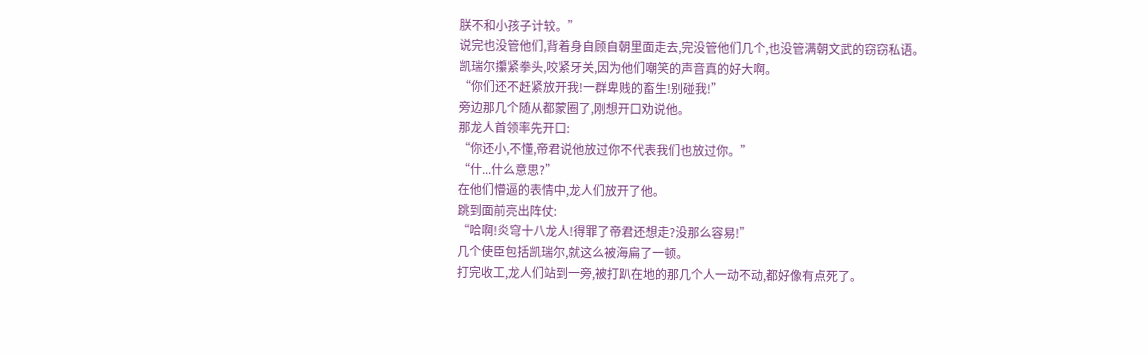朕不和小孩子计较。”
说完也没管他们,背着身自顾自朝里面走去,完没管他们几个,也没管满朝文武的窃窃私语。
凯瑞尔攥紧拳头,咬紧牙关,因为他们嘲笑的声音真的好大啊。
“你们还不赶紧放开我!一群卑贱的畜生!别碰我!”
旁边那几个随从都蒙圈了,刚想开口劝说他。
那龙人首领率先开口:
“你还小,不懂,帝君说他放过你不代表我们也放过你。”
“什...什么意思?”
在他们懵逼的表情中,龙人们放开了他。
跳到面前亮出阵仗:
“哈啊!炎穹十八龙人!得罪了帝君还想走?没那么容易!”
几个使臣包括凯瑞尔,就这么被海扁了一顿。
打完收工,龙人们站到一旁,被打趴在地的那几个人一动不动,都好像有点死了。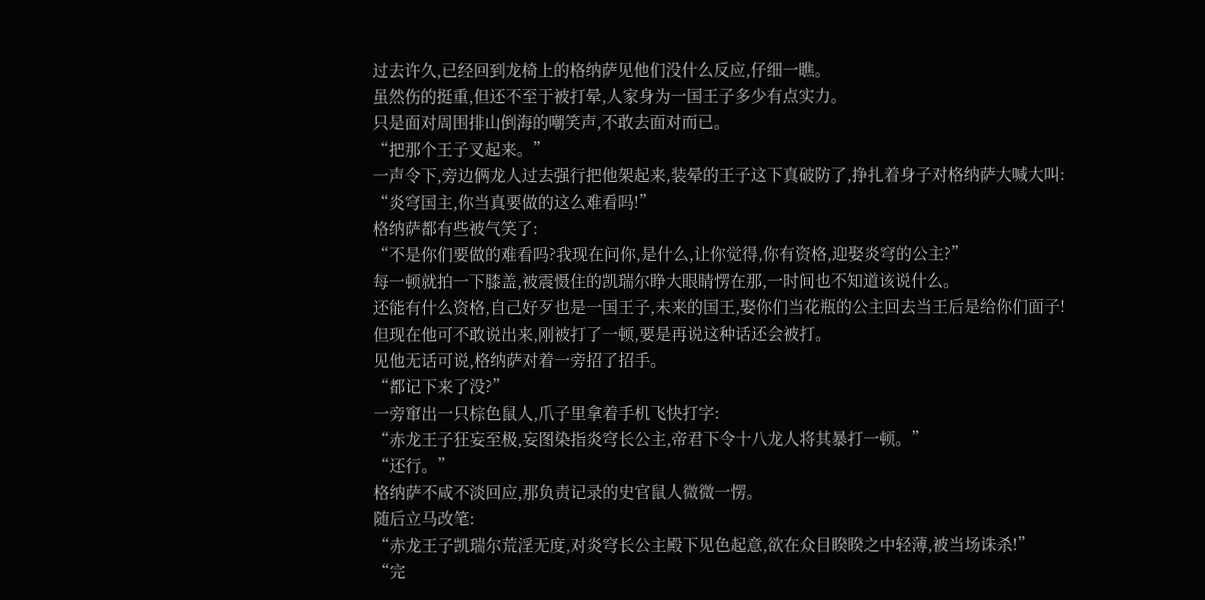过去许久,已经回到龙椅上的格纳萨见他们没什么反应,仔细一瞧。
虽然伤的挺重,但还不至于被打晕,人家身为一国王子多少有点实力。
只是面对周围排山倒海的嘲笑声,不敢去面对而已。
“把那个王子叉起来。”
一声令下,旁边俩龙人过去强行把他架起来,装晕的王子这下真破防了,挣扎着身子对格纳萨大喊大叫:
“炎穹国主,你当真要做的这么难看吗!”
格纳萨都有些被气笑了:
“不是你们要做的难看吗?我现在问你,是什么,让你觉得,你有资格,迎娶炎穹的公主?”
每一顿就拍一下膝盖,被震慑住的凯瑞尔睁大眼睛愣在那,一时间也不知道该说什么。
还能有什么资格,自己好歹也是一国王子,未来的国王,娶你们当花瓶的公主回去当王后是给你们面子!
但现在他可不敢说出来,刚被打了一顿,要是再说这种话还会被打。
见他无话可说,格纳萨对着一旁招了招手。
“都记下来了没?”
一旁窜出一只棕色鼠人,爪子里拿着手机飞快打字:
“赤龙王子狂妄至极,妄图染指炎穹长公主,帝君下令十八龙人将其暴打一顿。”
“还行。”
格纳萨不咸不淡回应,那负责记录的史官鼠人微微一愣。
随后立马改笔:
“赤龙王子凯瑞尔荒淫无度,对炎穹长公主殿下见色起意,欲在众目睽睽之中轻薄,被当场诛杀!”
“完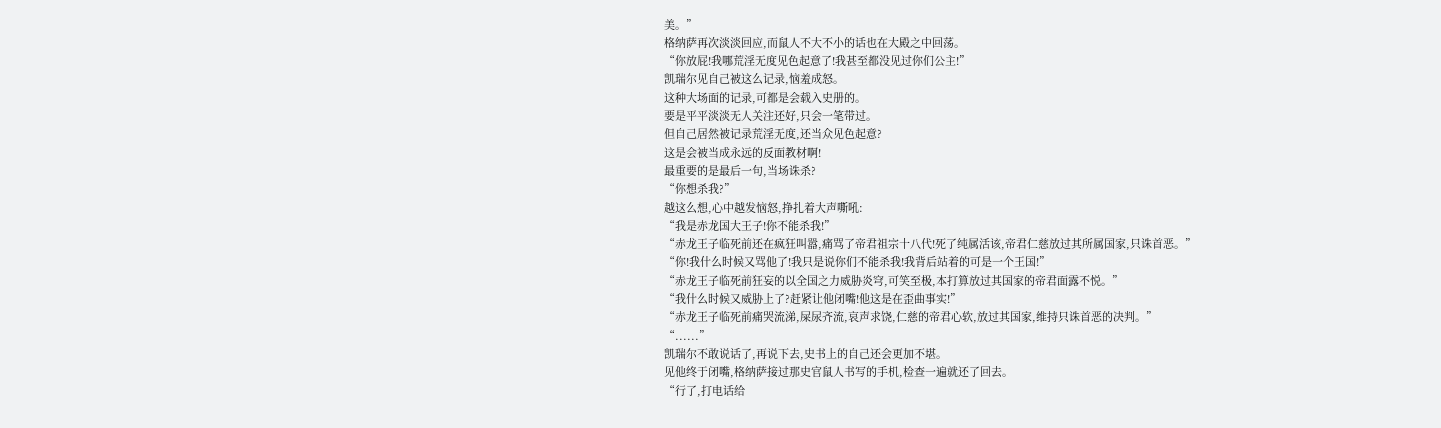美。”
格纳萨再次淡淡回应,而鼠人不大不小的话也在大殿之中回荡。
“你放屁!我哪荒淫无度见色起意了!我甚至都没见过你们公主!”
凯瑞尔见自己被这么记录,恼羞成怒。
这种大场面的记录,可都是会载入史册的。
要是平平淡淡无人关注还好,只会一笔带过。
但自己居然被记录荒淫无度,还当众见色起意?
这是会被当成永远的反面教材啊!
最重要的是最后一句,当场诛杀?
“你想杀我?”
越这么想,心中越发恼怒,挣扎着大声嘶吼:
“我是赤龙国大王子!你不能杀我!”
“赤龙王子临死前还在疯狂叫嚣,痛骂了帝君祖宗十八代!死了纯属活该,帝君仁慈放过其所属国家,只诛首恶。”
“你!我什么时候又骂他了!我只是说你们不能杀我!我背后站着的可是一个王国!”
“赤龙王子临死前狂妄的以全国之力威胁炎穹,可笑至极,本打算放过其国家的帝君面露不悦。”
“我什么时候又威胁上了?赶紧让他闭嘴!他这是在歪曲事实!”
“赤龙王子临死前痛哭流涕,屎尿齐流,哀声求饶,仁慈的帝君心软,放过其国家,维持只诛首恶的决判。”
“......”
凯瑞尔不敢说话了,再说下去,史书上的自己还会更加不堪。
见他终于闭嘴,格纳萨接过那史官鼠人书写的手机,检查一遍就还了回去。
“行了,打电话给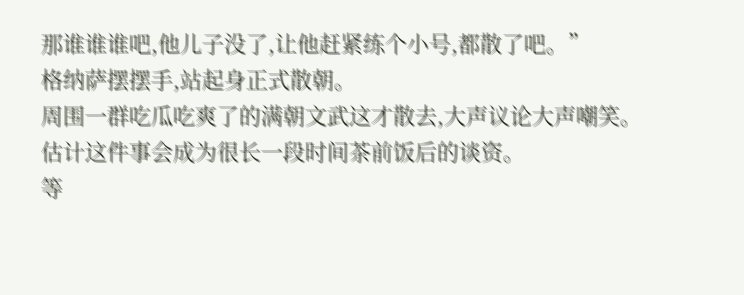那谁谁谁吧,他儿子没了,让他赶紧练个小号,都散了吧。”
格纳萨摆摆手,站起身正式散朝。
周围一群吃瓜吃爽了的满朝文武这才散去,大声议论大声嘲笑。
估计这件事会成为很长一段时间茶前饭后的谈资。
等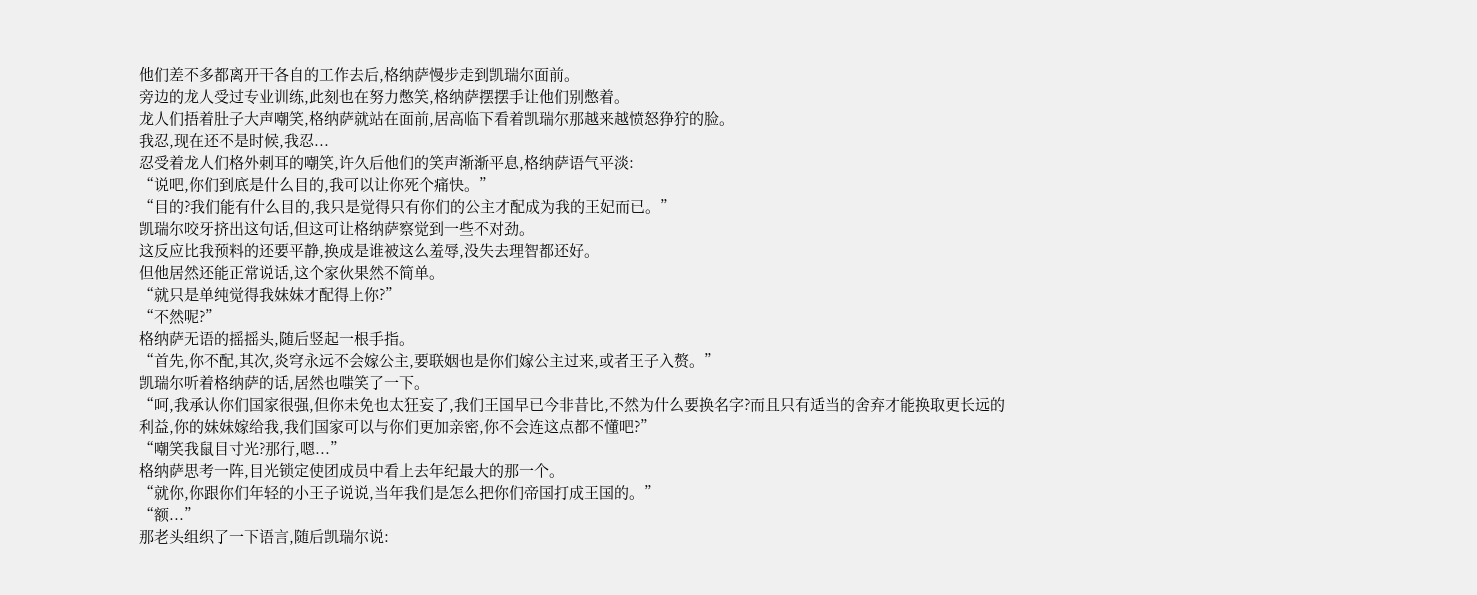他们差不多都离开干各自的工作去后,格纳萨慢步走到凯瑞尔面前。
旁边的龙人受过专业训练,此刻也在努力憋笑,格纳萨摆摆手让他们别憋着。
龙人们捂着肚子大声嘲笑,格纳萨就站在面前,居高临下看着凯瑞尔那越来越愤怒狰狞的脸。
我忍,现在还不是时候,我忍...
忍受着龙人们格外刺耳的嘲笑,许久后他们的笑声渐渐平息,格纳萨语气平淡:
“说吧,你们到底是什么目的,我可以让你死个痛快。”
“目的?我们能有什么目的,我只是觉得只有你们的公主才配成为我的王妃而已。”
凯瑞尔咬牙挤出这句话,但这可让格纳萨察觉到一些不对劲。
这反应比我预料的还要平静,换成是谁被这么羞辱,没失去理智都还好。
但他居然还能正常说话,这个家伙果然不简单。
“就只是单纯觉得我妹妹才配得上你?”
“不然呢?”
格纳萨无语的摇摇头,随后竖起一根手指。
“首先,你不配,其次,炎穹永远不会嫁公主,要联姻也是你们嫁公主过来,或者王子入赘。”
凯瑞尔听着格纳萨的话,居然也嗤笑了一下。
“呵,我承认你们国家很强,但你未免也太狂妄了,我们王国早已今非昔比,不然为什么要换名字?而且只有适当的舍弃才能换取更长远的利益,你的妹妹嫁给我,我们国家可以与你们更加亲密,你不会连这点都不懂吧?”
“嘲笑我鼠目寸光?那行,嗯...”
格纳萨思考一阵,目光锁定使团成员中看上去年纪最大的那一个。
“就你,你跟你们年轻的小王子说说,当年我们是怎么把你们帝国打成王国的。”
“额...”
那老头组织了一下语言,随后凯瑞尔说: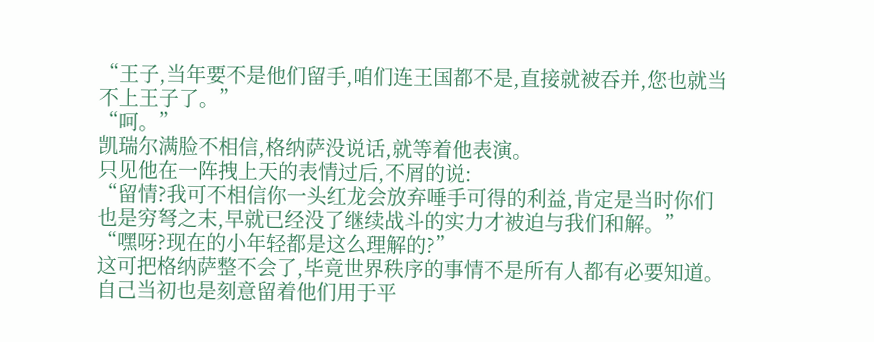“王子,当年要不是他们留手,咱们连王国都不是,直接就被吞并,您也就当不上王子了。”
“呵。”
凯瑞尔满脸不相信,格纳萨没说话,就等着他表演。
只见他在一阵拽上天的表情过后,不屑的说:
“留情?我可不相信你一头红龙会放弃唾手可得的利益,肯定是当时你们也是穷弩之末,早就已经没了继续战斗的实力才被迫与我们和解。”
“嘿呀?现在的小年轻都是这么理解的?”
这可把格纳萨整不会了,毕竟世界秩序的事情不是所有人都有必要知道。
自己当初也是刻意留着他们用于平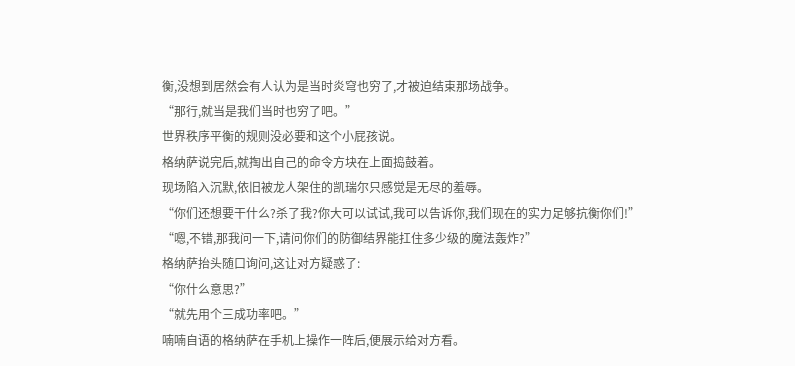衡,没想到居然会有人认为是当时炎穹也穷了,才被迫结束那场战争。
“那行,就当是我们当时也穷了吧。”
世界秩序平衡的规则没必要和这个小屁孩说。
格纳萨说完后,就掏出自己的命令方块在上面捣鼓着。
现场陷入沉默,依旧被龙人架住的凯瑞尔只感觉是无尽的羞辱。
“你们还想要干什么?杀了我?你大可以试试,我可以告诉你,我们现在的实力足够抗衡你们!”
“嗯,不错,那我问一下,请问你们的防御结界能扛住多少级的魔法轰炸?”
格纳萨抬头随口询问,这让对方疑惑了:
“你什么意思?”
“就先用个三成功率吧。”
喃喃自语的格纳萨在手机上操作一阵后,便展示给对方看。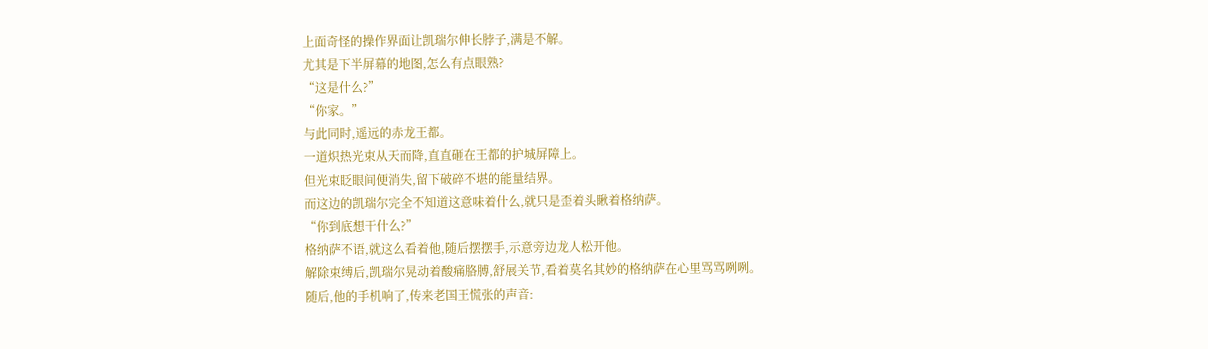上面奇怪的操作界面让凯瑞尔伸长脖子,满是不解。
尤其是下半屏幕的地图,怎么有点眼熟?
“这是什么?”
“你家。”
与此同时,遥远的赤龙王都。
一道炽热光束从天而降,直直砸在王都的护城屏障上。
但光束眨眼间便消失,留下破碎不堪的能量结界。
而这边的凯瑞尔完全不知道这意味着什么,就只是歪着头瞅着格纳萨。
“你到底想干什么?”
格纳萨不语,就这么看着他,随后摆摆手,示意旁边龙人松开他。
解除束缚后,凯瑞尔晃动着酸痛胳膊,舒展关节,看着莫名其妙的格纳萨在心里骂骂咧咧。
随后,他的手机响了,传来老国王慌张的声音: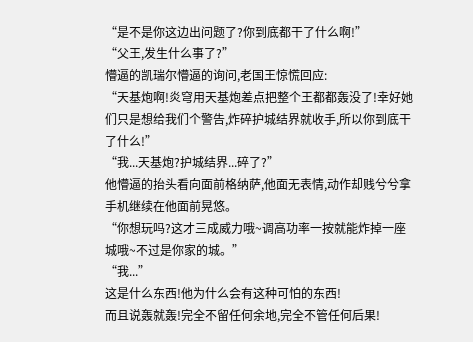“是不是你这边出问题了?你到底都干了什么啊!”
“父王,发生什么事了?”
懵逼的凯瑞尔懵逼的询问,老国王惊慌回应:
“天基炮啊!炎穹用天基炮差点把整个王都都轰没了!幸好她们只是想给我们个警告,炸碎护城结界就收手,所以你到底干了什么!”
“我...天基炮?护城结界...碎了?”
他懵逼的抬头看向面前格纳萨,他面无表情,动作却贱兮兮拿手机继续在他面前晃悠。
“你想玩吗?这才三成威力哦~调高功率一按就能炸掉一座城哦~不过是你家的城。”
“我...”
这是什么东西!他为什么会有这种可怕的东西!
而且说轰就轰!完全不留任何余地,完全不管任何后果!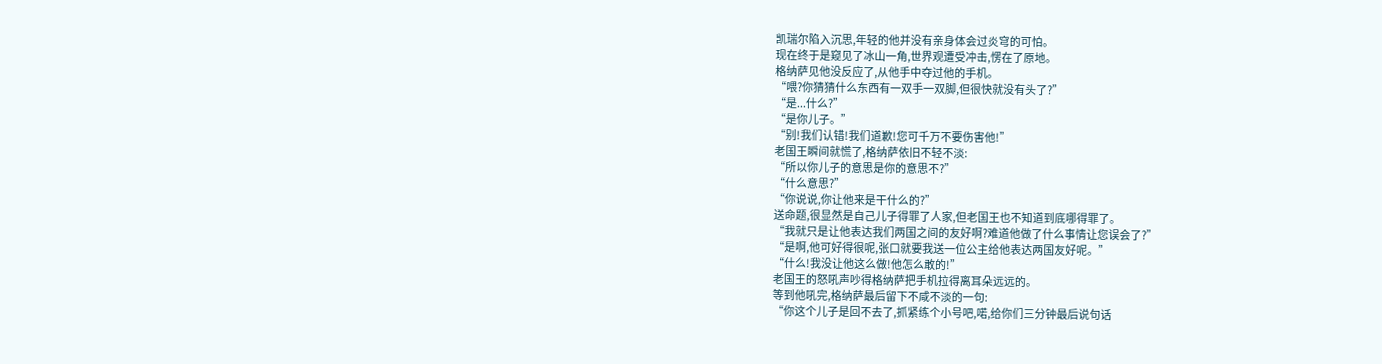凯瑞尔陷入沉思,年轻的他并没有亲身体会过炎穹的可怕。
现在终于是窥见了冰山一角,世界观遭受冲击,愣在了原地。
格纳萨见他没反应了,从他手中夺过他的手机。
“喂?你猜猜什么东西有一双手一双脚,但很快就没有头了?”
“是...什么?”
“是你儿子。”
“别!我们认错!我们道歉!您可千万不要伤害他!”
老国王瞬间就慌了,格纳萨依旧不轻不淡:
“所以你儿子的意思是你的意思不?”
“什么意思?”
“你说说,你让他来是干什么的?”
送命题,很显然是自己儿子得罪了人家,但老国王也不知道到底哪得罪了。
“我就只是让他表达我们两国之间的友好啊?难道他做了什么事情让您误会了?”
“是啊,他可好得很呢,张口就要我送一位公主给他表达两国友好呢。”
“什么!我没让他这么做!他怎么敢的!”
老国王的怒吼声吵得格纳萨把手机拉得离耳朵远远的。
等到他吼完,格纳萨最后留下不咸不淡的一句:
“你这个儿子是回不去了,抓紧练个小号吧,喏,给你们三分钟最后说句话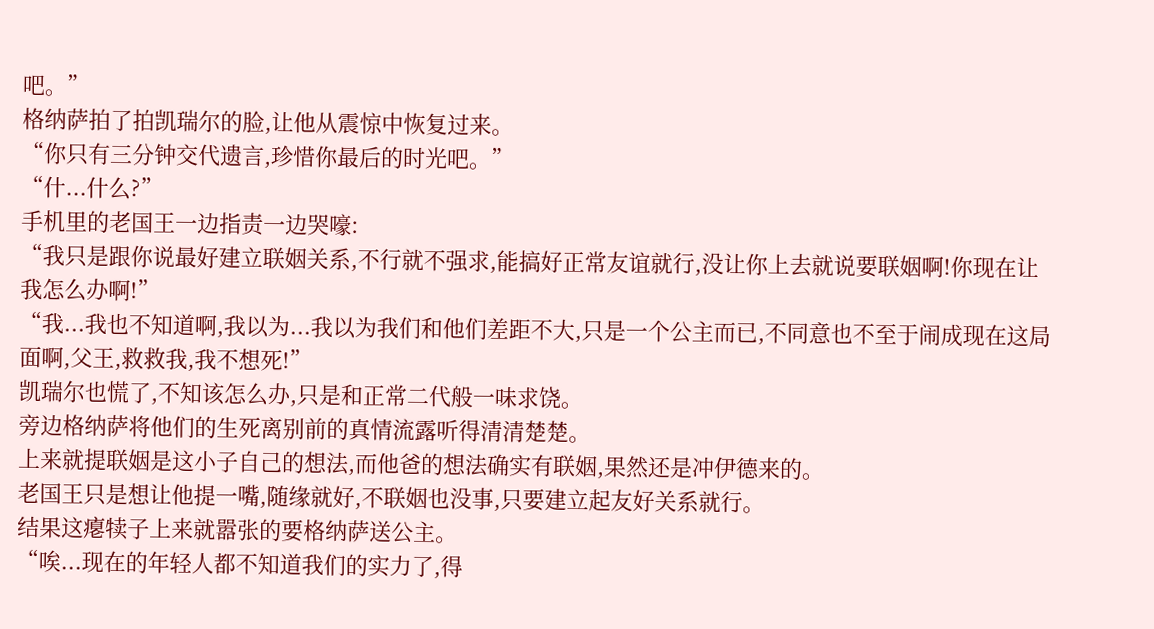吧。”
格纳萨拍了拍凯瑞尔的脸,让他从震惊中恢复过来。
“你只有三分钟交代遗言,珍惜你最后的时光吧。”
“什...什么?”
手机里的老国王一边指责一边哭嚎:
“我只是跟你说最好建立联姻关系,不行就不强求,能搞好正常友谊就行,没让你上去就说要联姻啊!你现在让我怎么办啊!”
“我...我也不知道啊,我以为...我以为我们和他们差距不大,只是一个公主而已,不同意也不至于闹成现在这局面啊,父王,救救我,我不想死!”
凯瑞尔也慌了,不知该怎么办,只是和正常二代般一味求饶。
旁边格纳萨将他们的生死离别前的真情流露听得清清楚楚。
上来就提联姻是这小子自己的想法,而他爸的想法确实有联姻,果然还是冲伊德来的。
老国王只是想让他提一嘴,随缘就好,不联姻也没事,只要建立起友好关系就行。
结果这瘪犊子上来就嚣张的要格纳萨送公主。
“唉...现在的年轻人都不知道我们的实力了,得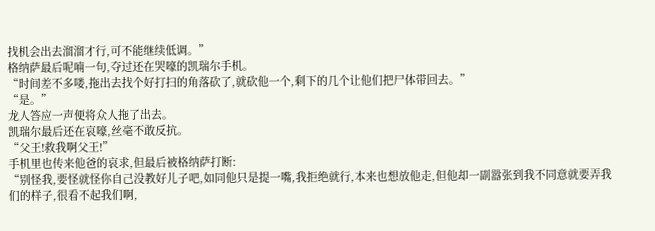找机会出去溜溜才行,可不能继续低调。”
格纳萨最后呢喃一句,夺过还在哭嚎的凯瑞尔手机。
“时间差不多喽,拖出去找个好打扫的角落砍了,就砍他一个,剩下的几个让他们把尸体带回去。”
“是。”
龙人答应一声便将众人拖了出去。
凯瑞尔最后还在哀嚎,丝毫不敢反抗。
“父王!救我啊父王!”
手机里也传来他爸的哀求,但最后被格纳萨打断:
“别怪我,要怪就怪你自己没教好儿子吧,如同他只是提一嘴,我拒绝就行,本来也想放他走,但他却一副嚣张到我不同意就要弄我们的样子,很看不起我们啊,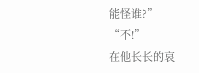能怪谁?”
“不!”
在他长长的哀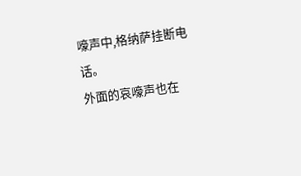嚎声中,格纳萨挂断电话。
外面的哀嚎声也在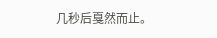几秒后戛然而止。